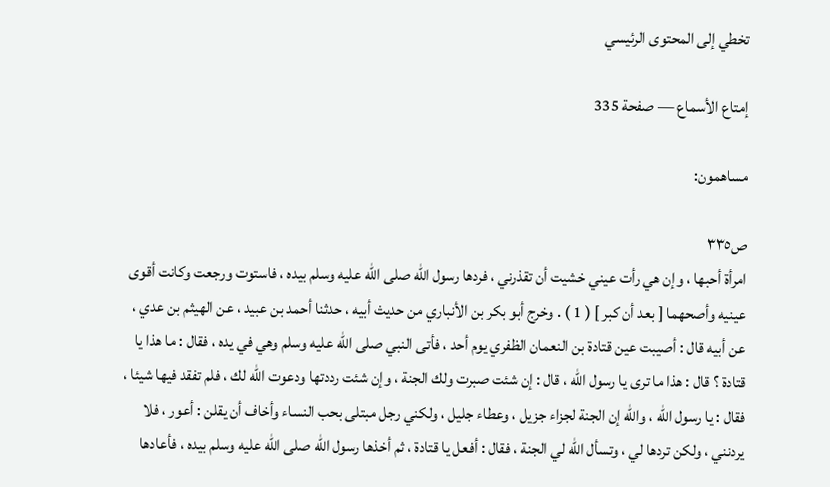تخطي إلى المحتوى الرئيسي

إمتاع الأسماع — صفحة 335

مساهمون:

ص٣٣٥
امرأة أحبها ، وإن هي رأت عيني خشيت أن تقذرني ، فردها رسول الله صلى الله عليه وسلم بيده ، فاستوت ورجعت وكانت أقوى عينيه وأصحهما [ بعد أن كبر ] ( 1 ) . وخرج أبو بكر بن الأنباري من حديث أبيه ، حدثنا أحمد بن عبيد ، عن الهيثم بن عدي ، عن أبيه قال : أصيبت عين قتادة بن النعمان الظفري يوم أحد ، فأتى النبي صلى الله عليه وسلم وهي في يده ، فقال : ما هذا يا قتادة ؟ قال : هذا ما ترى يا رسول الله ، قال : إن شئت صبرت ولك الجنة ، وإن شئت رددتها ودعوت الله لك ، فلم تفقد فيها شيئا ، فقال : يا رسول الله ، والله إن الجنة لجزاء جزيل ، وعطاء جليل ، ولكني رجل مبتلى بحب النساء وأخاف أن يقلن : أعور ، فلا يردنني ، ولكن تردها لي ، وتسأل الله لي الجنة ، فقال : أفعل يا قتادة ، ثم أخذها رسول الله صلى الله عليه وسلم بيده ، فأعادها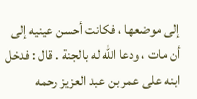إلى موضعها ، فكانت أحسن عينيه إلى أن مات ، ودعا الله له بالجنة . قال : فدخل ابنه على عمر بن عبد العزيز رحمه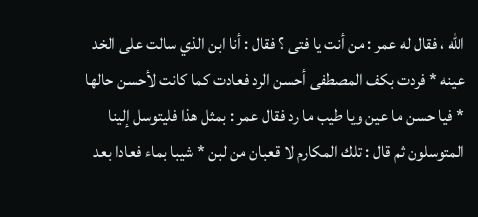الله ، فقال له عمر : من أنت يا فتى ؟ فقال : أنا ابن الذي سالت على الخد عينه * فردت بكف المصطفى أحسن الرد فعادت كما كانت لأحسن حالها * فيا حسن ما عين ويا طيب ما رد فقال عمر : بمثل هذا فليتوسل إلينا المتوسلون ثم قال : تلك المكارم لا قعبان من لبن * شيبا بماء فعادا بعد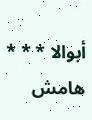أبوالا * * *
هامش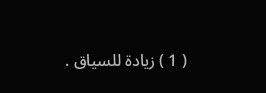( 1 ) زيادة للسياق .